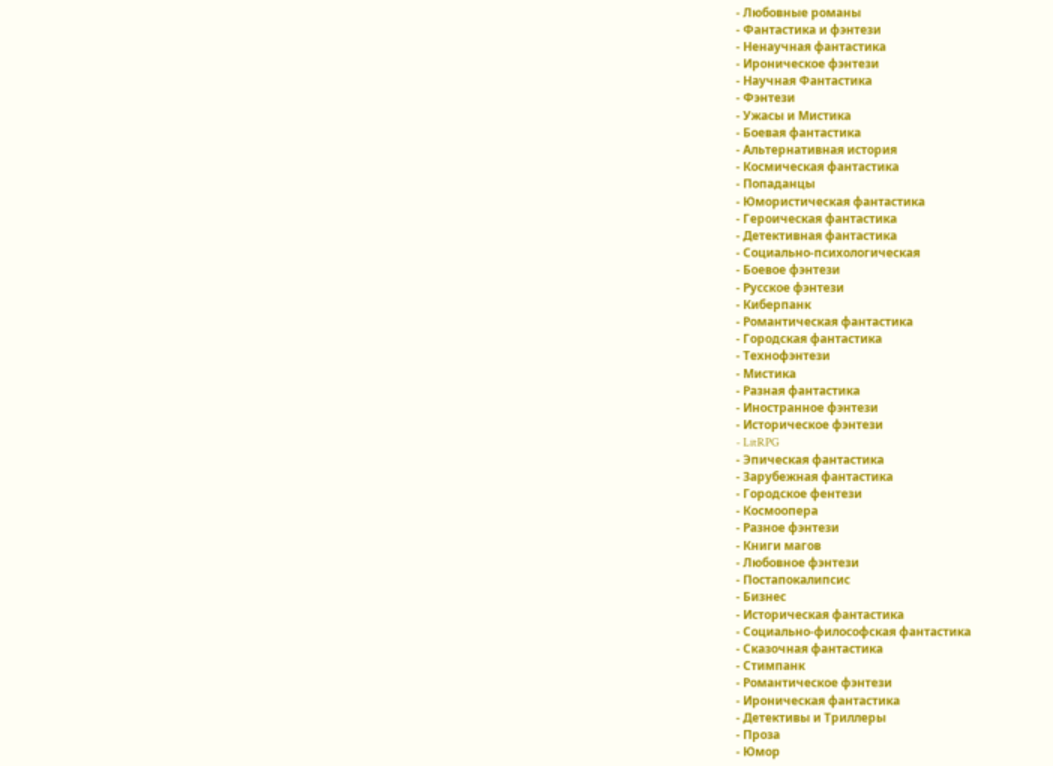- Любовные романы
- Фантастика и фэнтези
- Ненаучная фантастика
- Ироническое фэнтези
- Научная Фантастика
- Фэнтези
- Ужасы и Мистика
- Боевая фантастика
- Альтернативная история
- Космическая фантастика
- Попаданцы
- Юмористическая фантастика
- Героическая фантастика
- Детективная фантастика
- Социально-психологическая
- Боевое фэнтези
- Русское фэнтези
- Киберпанк
- Романтическая фантастика
- Городская фантастика
- Технофэнтези
- Мистика
- Разная фантастика
- Иностранное фэнтези
- Историческое фэнтези
- LitRPG
- Эпическая фантастика
- Зарубежная фантастика
- Городское фентези
- Космоопера
- Разное фэнтези
- Книги магов
- Любовное фэнтези
- Постапокалипсис
- Бизнес
- Историческая фантастика
- Социально-философская фантастика
- Сказочная фантастика
- Стимпанк
- Романтическое фэнтези
- Ироническая фантастика
- Детективы и Триллеры
- Проза
- Юмор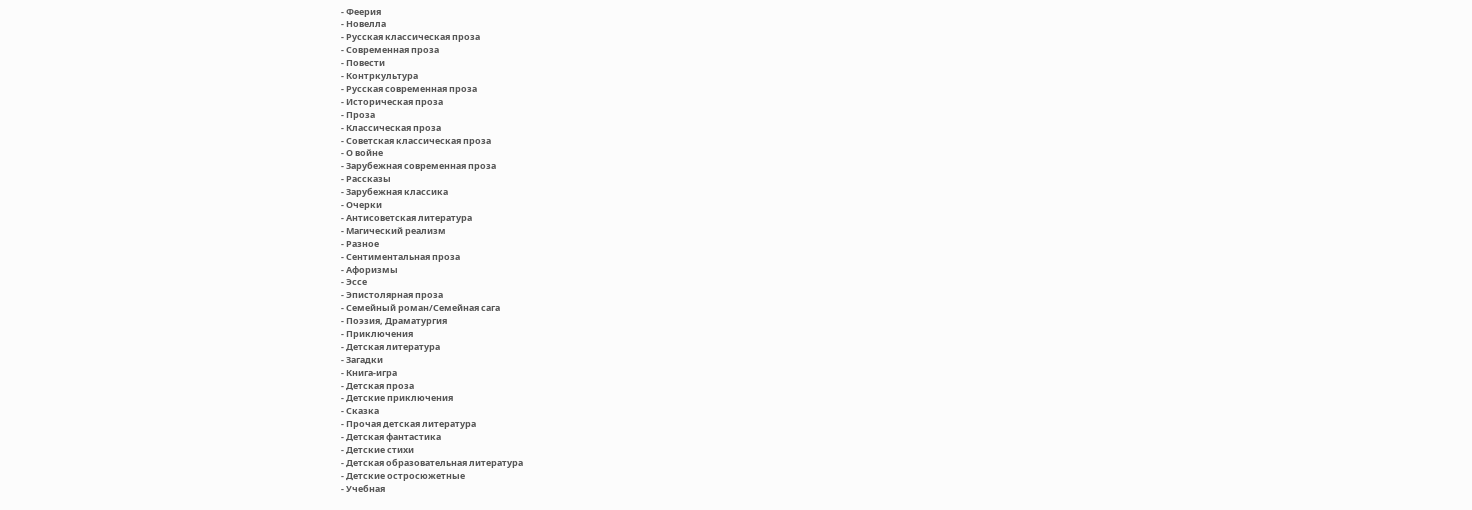- Феерия
- Новелла
- Русская классическая проза
- Современная проза
- Повести
- Контркультура
- Русская современная проза
- Историческая проза
- Проза
- Классическая проза
- Советская классическая проза
- О войне
- Зарубежная современная проза
- Рассказы
- Зарубежная классика
- Очерки
- Антисоветская литература
- Магический реализм
- Разное
- Сентиментальная проза
- Афоризмы
- Эссе
- Эпистолярная проза
- Семейный роман/Семейная сага
- Поэзия, Драматургия
- Приключения
- Детская литература
- Загадки
- Книга-игра
- Детская проза
- Детские приключения
- Сказка
- Прочая детская литература
- Детская фантастика
- Детские стихи
- Детская образовательная литература
- Детские остросюжетные
- Учебная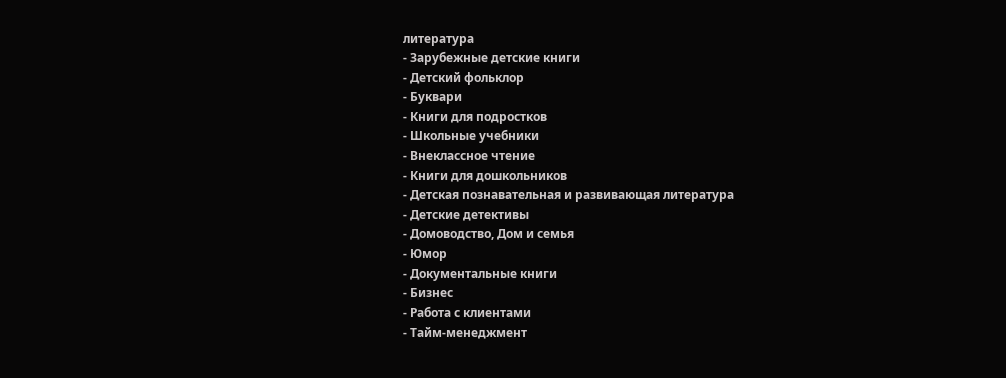литература
- Зарубежные детские книги
- Детский фольклор
- Буквари
- Книги для подростков
- Школьные учебники
- Внеклассное чтение
- Книги для дошкольников
- Детская познавательная и развивающая литература
- Детские детективы
- Домоводство, Дом и семья
- Юмор
- Документальные книги
- Бизнес
- Работа с клиентами
- Тайм-менеджмент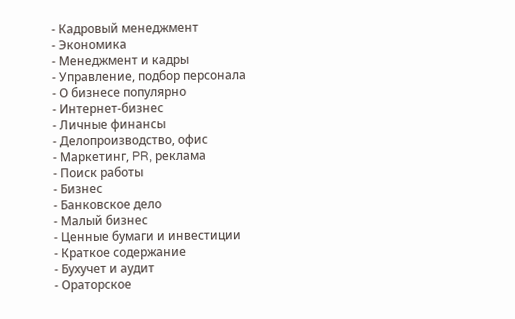- Кадровый менеджмент
- Экономика
- Менеджмент и кадры
- Управление, подбор персонала
- О бизнесе популярно
- Интернет-бизнес
- Личные финансы
- Делопроизводство, офис
- Маркетинг, PR, реклама
- Поиск работы
- Бизнес
- Банковское дело
- Малый бизнес
- Ценные бумаги и инвестиции
- Краткое содержание
- Бухучет и аудит
- Ораторское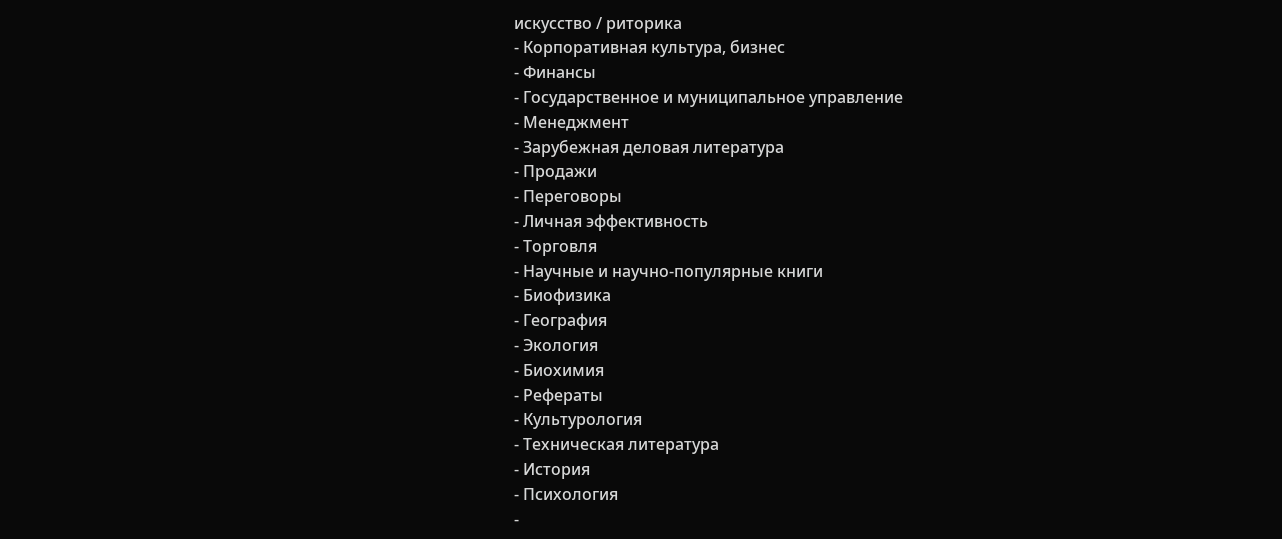искусство / риторика
- Корпоративная культура, бизнес
- Финансы
- Государственное и муниципальное управление
- Менеджмент
- Зарубежная деловая литература
- Продажи
- Переговоры
- Личная эффективность
- Торговля
- Научные и научно-популярные книги
- Биофизика
- География
- Экология
- Биохимия
- Рефераты
- Культурология
- Техническая литература
- История
- Психология
-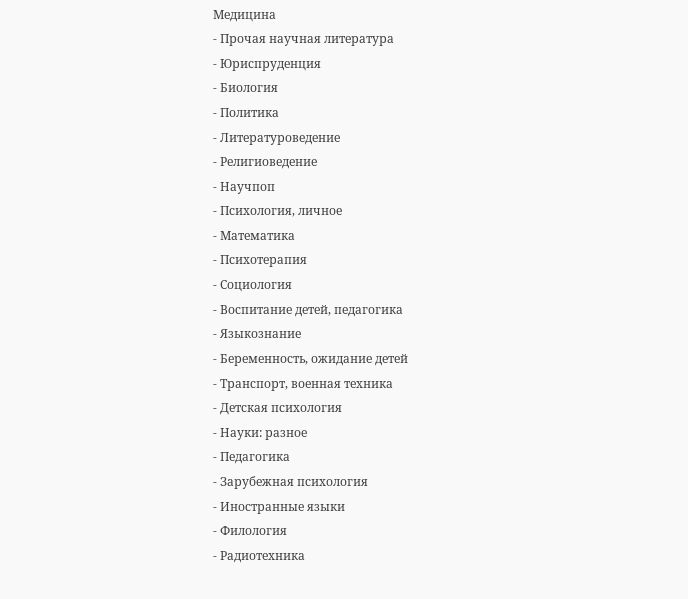Медицина
- Прочая научная литература
- Юриспруденция
- Биология
- Политика
- Литературоведение
- Религиоведение
- Научпоп
- Психология, личное
- Математика
- Психотерапия
- Социология
- Воспитание детей, педагогика
- Языкознание
- Беременность, ожидание детей
- Транспорт, военная техника
- Детская психология
- Науки: разное
- Педагогика
- Зарубежная психология
- Иностранные языки
- Филология
- Радиотехника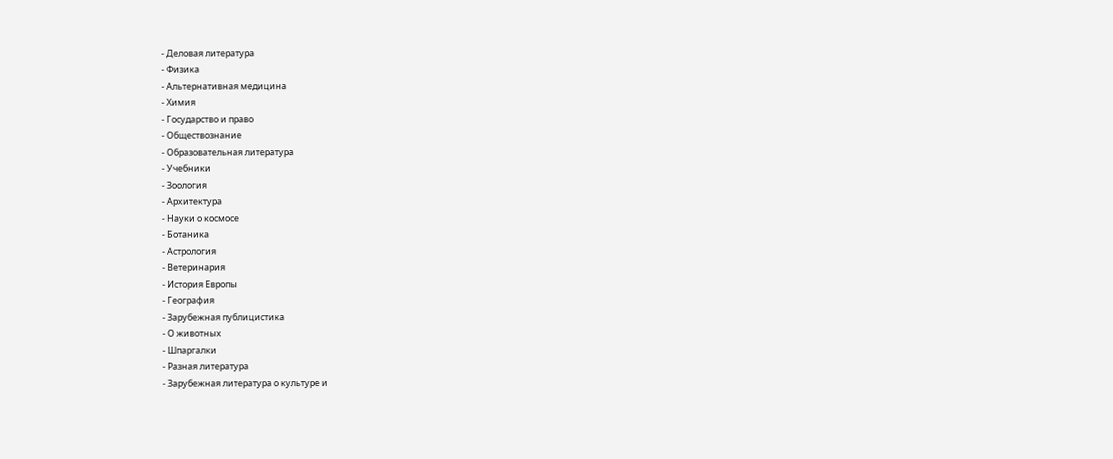- Деловая литература
- Физика
- Альтернативная медицина
- Химия
- Государство и право
- Обществознание
- Образовательная литература
- Учебники
- Зоология
- Архитектура
- Науки о космосе
- Ботаника
- Астрология
- Ветеринария
- История Европы
- География
- Зарубежная публицистика
- О животных
- Шпаргалки
- Разная литература
- Зарубежная литература о культуре и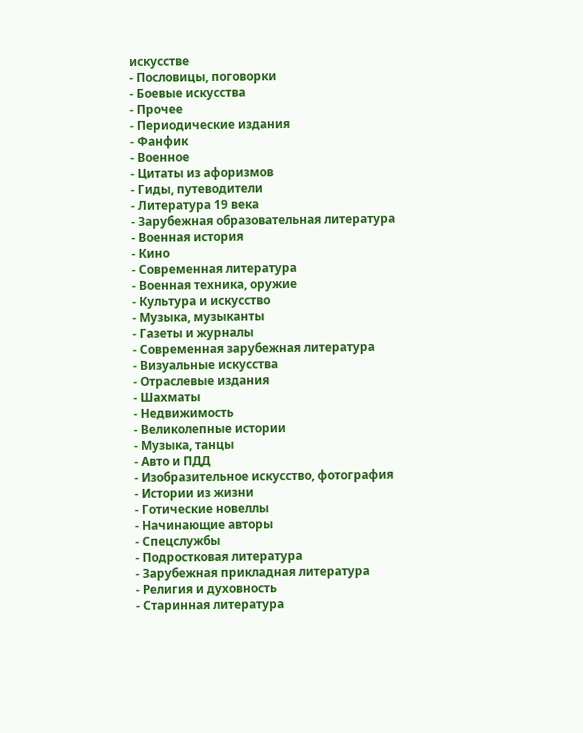искусстве
- Пословицы, поговорки
- Боевые искусства
- Прочее
- Периодические издания
- Фанфик
- Военное
- Цитаты из афоризмов
- Гиды, путеводители
- Литература 19 века
- Зарубежная образовательная литература
- Военная история
- Кино
- Современная литература
- Военная техника, оружие
- Культура и искусство
- Музыка, музыканты
- Газеты и журналы
- Современная зарубежная литература
- Визуальные искусства
- Отраслевые издания
- Шахматы
- Недвижимость
- Великолепные истории
- Музыка, танцы
- Авто и ПДД
- Изобразительное искусство, фотография
- Истории из жизни
- Готические новеллы
- Начинающие авторы
- Спецслужбы
- Подростковая литература
- Зарубежная прикладная литература
- Религия и духовность
- Старинная литература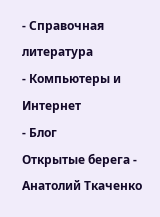- Справочная литература
- Компьютеры и Интернет
- Блог
Открытые берега - Анатолий Ткаченко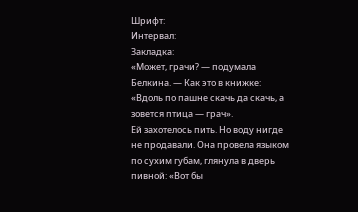Шрифт:
Интервал:
Закладка:
«Может, грачи? — подумала Белкина. — Как это в книжке: «Вдоль по пашне скачь да скачь, а зовется птица — грач».
Ей захотелось пить. Но воду нигде не продавали. Она провела языком по сухим губам, глянула в дверь пивной: «Вот бы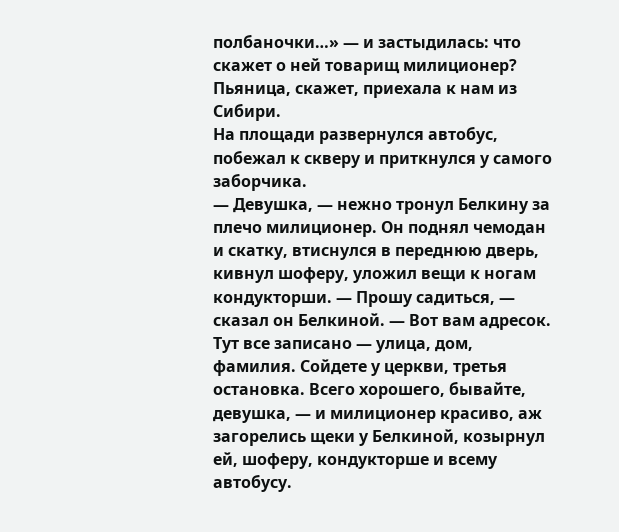полбаночки…» — и застыдилась: что скажет о ней товарищ милиционер? Пьяница, скажет, приехала к нам из Сибири.
На площади развернулся автобус, побежал к скверу и приткнулся у самого заборчика.
— Девушка, — нежно тронул Белкину за плечо милиционер. Он поднял чемодан и скатку, втиснулся в переднюю дверь, кивнул шоферу, уложил вещи к ногам кондукторши. — Прошу садиться, — сказал он Белкиной. — Вот вам адресок. Тут все записано — улица, дом, фамилия. Сойдете у церкви, третья остановка. Всего хорошего, бывайте, девушка, — и милиционер красиво, аж загорелись щеки у Белкиной, козырнул ей, шоферу, кондукторше и всему автобусу.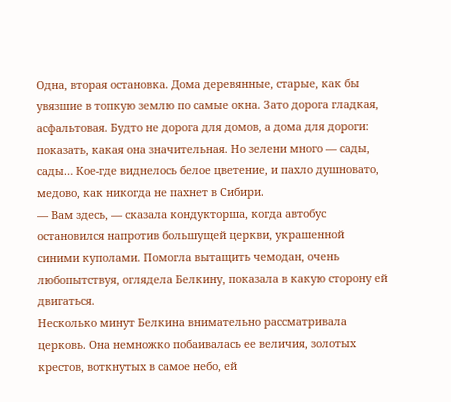Одна, вторая остановка. Дома деревянные, старые, как бы увязшие в топкую землю по самые окна. Зато дорога гладкая, асфальтовая. Будто не дорога для домов, а дома для дороги: показать, какая она значительная. Но зелени много — сады, сады… Кое-где виднелось белое цветение, и пахло душновато, медово, как никогда не пахнет в Сибири.
— Вам здесь, — сказала кондукторша, когда автобус остановился напротив большущей церкви, украшенной синими куполами. Помогла вытащить чемодан, очень любопытствуя, оглядела Белкину, показала в какую сторону ей двигаться.
Несколько минут Белкина внимательно рассматривала церковь. Она немножко побаивалась ее величия, золотых крестов, воткнутых в самое небо, ей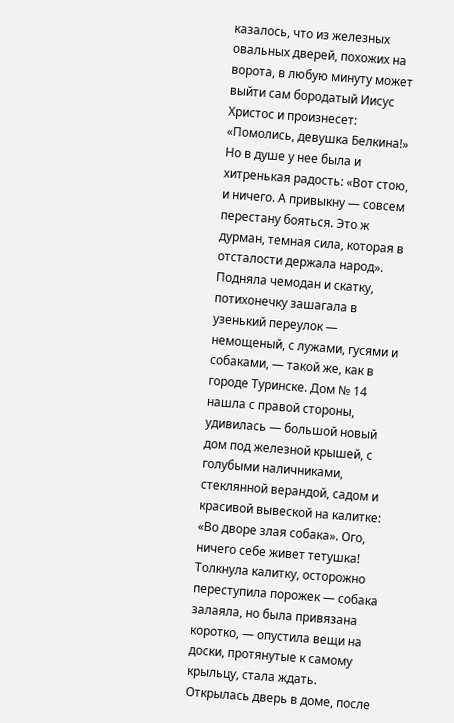казалось, что из железных овальных дверей, похожих на ворота, в любую минуту может выйти сам бородатый Иисус Христос и произнесет: «Помолись, девушка Белкина!» Но в душе у нее была и хитренькая радость: «Вот стою, и ничего. А привыкну — совсем перестану бояться. Это ж дурман, темная сила, которая в отсталости держала народ».
Подняла чемодан и скатку, потихонечку зашагала в узенький переулок — немощеный, с лужами, гусями и собаками, — такой же, как в городе Туринске. Дом № 14 нашла с правой стороны, удивилась — большой новый дом под железной крышей, с голубыми наличниками, стеклянной верандой, садом и красивой вывеской на калитке: «Во дворе злая собака». Ого, ничего себе живет тетушка! Толкнула калитку, осторожно переступила порожек — собака залаяла, но была привязана коротко, — опустила вещи на доски, протянутые к самому крыльцу, стала ждать.
Открылась дверь в доме, после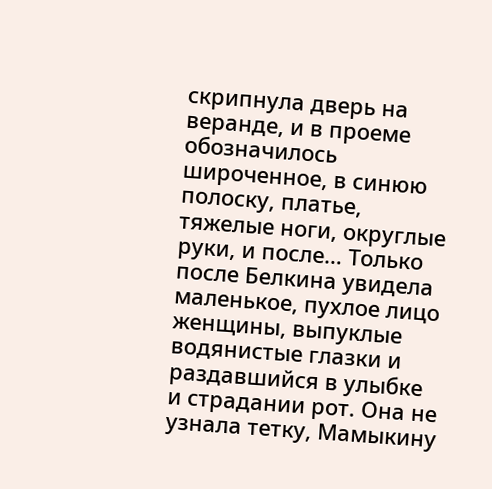скрипнула дверь на веранде, и в проеме обозначилось широченное, в синюю полоску, платье, тяжелые ноги, округлые руки, и после… Только после Белкина увидела маленькое, пухлое лицо женщины, выпуклые водянистые глазки и раздавшийся в улыбке и страдании рот. Она не узнала тетку, Мамыкину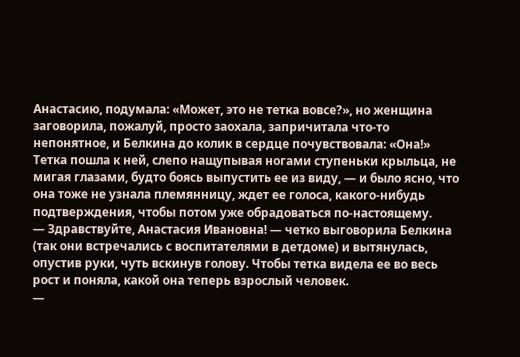Анастасию, подумала: «Может, это не тетка вовсе?», но женщина заговорила, пожалуй, просто заохала, запричитала что-то непонятное, и Белкина до колик в сердце почувствовала: «Она!»
Тетка пошла к ней, слепо нащупывая ногами ступеньки крыльца, не мигая глазами, будто боясь выпустить ее из виду, — и было ясно, что она тоже не узнала племянницу, ждет ее голоса, какого-нибудь подтверждения, чтобы потом уже обрадоваться по-настоящему.
— Здравствуйте, Анастасия Ивановна! — четко выговорила Белкина (так они встречались с воспитателями в детдоме) и вытянулась, опустив руки, чуть вскинув голову. Чтобы тетка видела ее во весь рост и поняла, какой она теперь взрослый человек.
—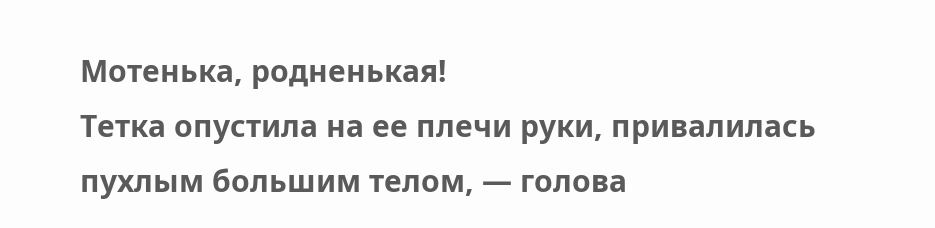Мотенька, родненькая!
Тетка опустила на ее плечи руки, привалилась пухлым большим телом, — голова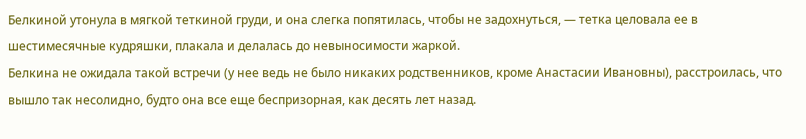Белкиной утонула в мягкой теткиной груди, и она слегка попятилась, чтобы не задохнуться, — тетка целовала ее в шестимесячные кудряшки, плакала и делалась до невыносимости жаркой.
Белкина не ожидала такой встречи (у нее ведь не было никаких родственников, кроме Анастасии Ивановны), расстроилась, что вышло так несолидно, будто она все еще беспризорная, как десять лет назад.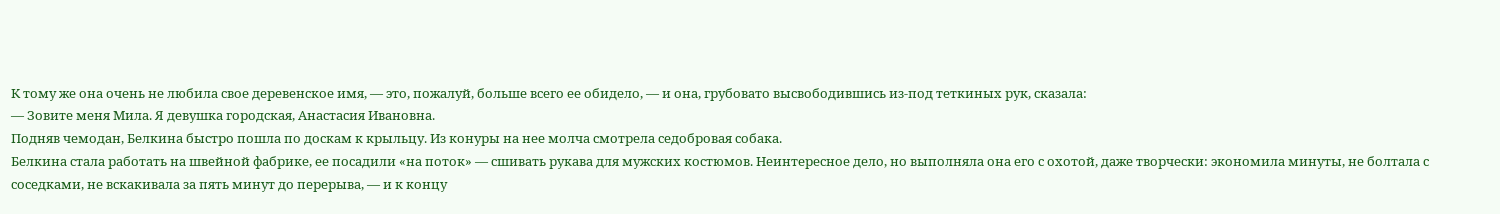К тому же она очень не любила свое деревенское имя, — это, пожалуй, больше всего ее обидело, — и она, грубовато высвободившись из-под теткиных рук, сказала:
— Зовите меня Мила. Я девушка городская, Анастасия Ивановна.
Подняв чемодан, Белкина быстро пошла по доскам к крыльцу. Из конуры на нее молча смотрела седобровая собака.
Белкина стала работать на швейной фабрике, ее посадили «на поток» — сшивать рукава для мужских костюмов. Неинтересное дело, но выполняла она его с охотой, даже творчески: экономила минуты, не болтала с соседками, не вскакивала за пять минут до перерыва, — и к концу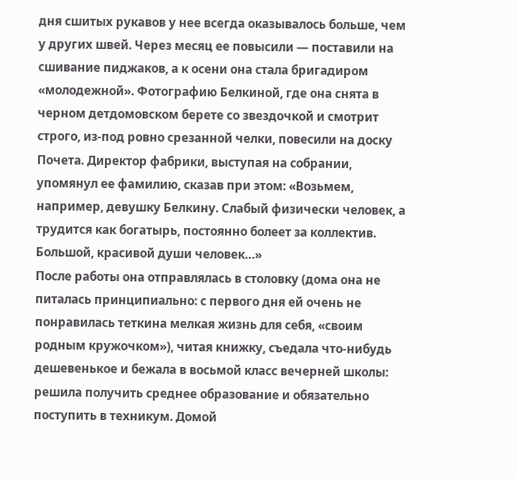дня сшитых рукавов у нее всегда оказывалось больше, чем у других швей. Через месяц ее повысили — поставили на сшивание пиджаков, а к осени она стала бригадиром «молодежной». Фотографию Белкиной, где она снята в черном детдомовском берете со звездочкой и смотрит строго, из-под ровно срезанной челки, повесили на доску Почета. Директор фабрики, выступая на собрании, упомянул ее фамилию, сказав при этом: «Возьмем, например, девушку Белкину. Слабый физически человек, а трудится как богатырь, постоянно болеет за коллектив. Большой, красивой души человек…»
После работы она отправлялась в столовку (дома она не питалась принципиально: с первого дня ей очень не понравилась теткина мелкая жизнь для себя, «своим родным кружочком»), читая книжку, съедала что-нибудь дешевенькое и бежала в восьмой класс вечерней школы: решила получить среднее образование и обязательно поступить в техникум. Домой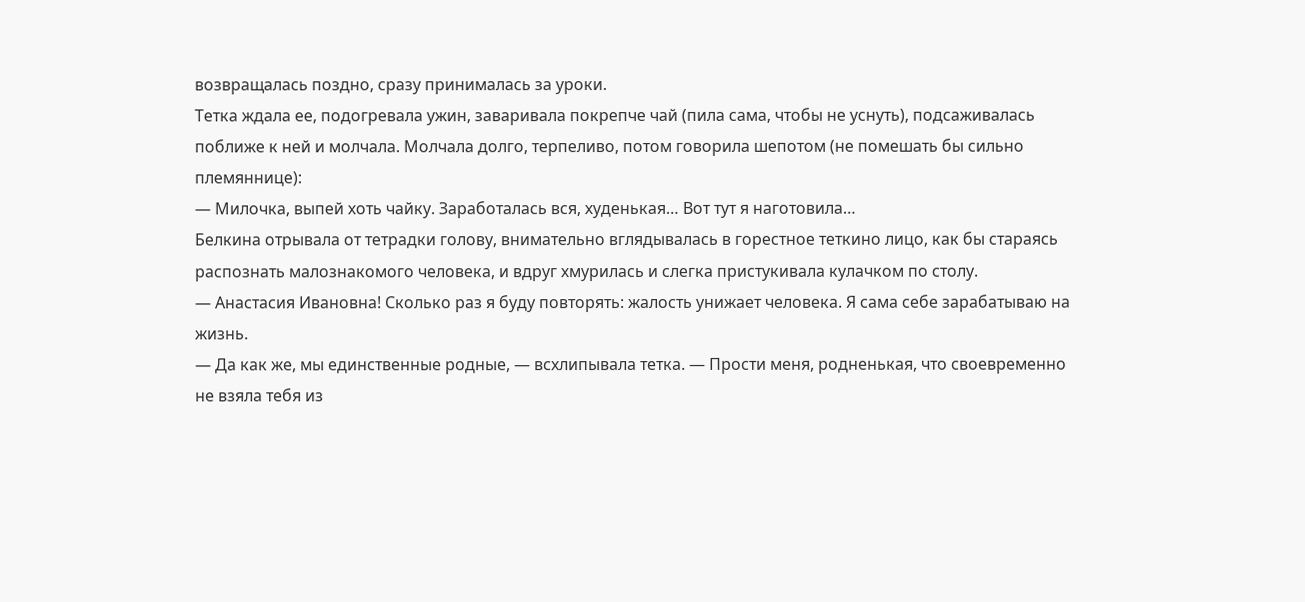возвращалась поздно, сразу принималась за уроки.
Тетка ждала ее, подогревала ужин, заваривала покрепче чай (пила сама, чтобы не уснуть), подсаживалась поближе к ней и молчала. Молчала долго, терпеливо, потом говорила шепотом (не помешать бы сильно племяннице):
— Милочка, выпей хоть чайку. Заработалась вся, худенькая… Вот тут я наготовила…
Белкина отрывала от тетрадки голову, внимательно вглядывалась в горестное теткино лицо, как бы стараясь распознать малознакомого человека, и вдруг хмурилась и слегка пристукивала кулачком по столу.
— Анастасия Ивановна! Сколько раз я буду повторять: жалость унижает человека. Я сама себе зарабатываю на жизнь.
— Да как же, мы единственные родные, — всхлипывала тетка. — Прости меня, родненькая, что своевременно не взяла тебя из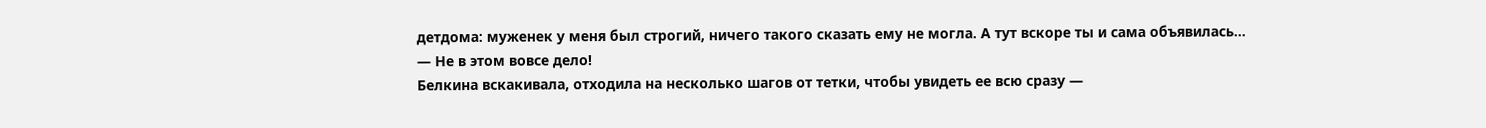детдома: муженек у меня был строгий, ничего такого сказать ему не могла. А тут вскоре ты и сама объявилась…
— Не в этом вовсе дело!
Белкина вскакивала, отходила на несколько шагов от тетки, чтобы увидеть ее всю сразу —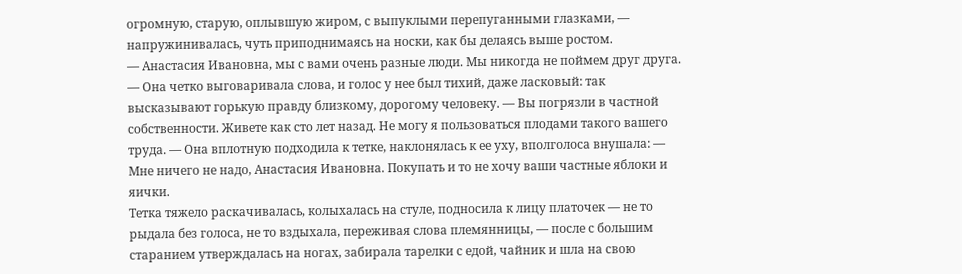огромную, старую, оплывшую жиром, с выпуклыми перепуганными глазками, — напружинивалась, чуть приподнимаясь на носки, как бы делаясь выше ростом.
— Анастасия Ивановна, мы с вами очень разные люди. Мы никогда не поймем друг друга. — Она четко выговаривала слова, и голос у нее был тихий, даже ласковый: так высказывают горькую правду близкому, дорогому человеку. — Вы погрязли в частной собственности. Живете как сто лет назад. Не могу я пользоваться плодами такого вашего труда. — Она вплотную подходила к тетке, наклонялась к ее уху, вполголоса внушала: — Мне ничего не надо, Анастасия Ивановна. Покупать и то не хочу ваши частные яблоки и яички.
Тетка тяжело раскачивалась, колыхалась на стуле, подносила к лицу платочек — не то рыдала без голоса, не то вздыхала, переживая слова племянницы, — после с большим старанием утверждалась на ногах, забирала тарелки с едой, чайник и шла на свою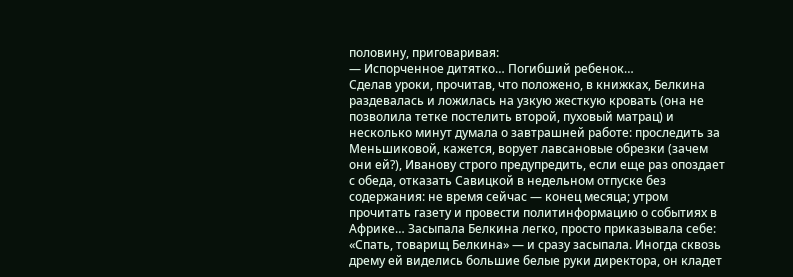половину, приговаривая:
— Испорченное дитятко… Погибший ребенок…
Сделав уроки, прочитав, что положено, в книжках, Белкина раздевалась и ложилась на узкую жесткую кровать (она не позволила тетке постелить второй, пуховый матрац) и несколько минут думала о завтрашней работе: проследить за Меньшиковой, кажется, ворует лавсановые обрезки (зачем они ей?), Иванову строго предупредить, если еще раз опоздает с обеда, отказать Савицкой в недельном отпуске без содержания: не время сейчас — конец месяца; утром прочитать газету и провести политинформацию о событиях в Африке… Засыпала Белкина легко, просто приказывала себе: «Спать, товарищ Белкина» — и сразу засыпала. Иногда сквозь дрему ей виделись большие белые руки директора, он кладет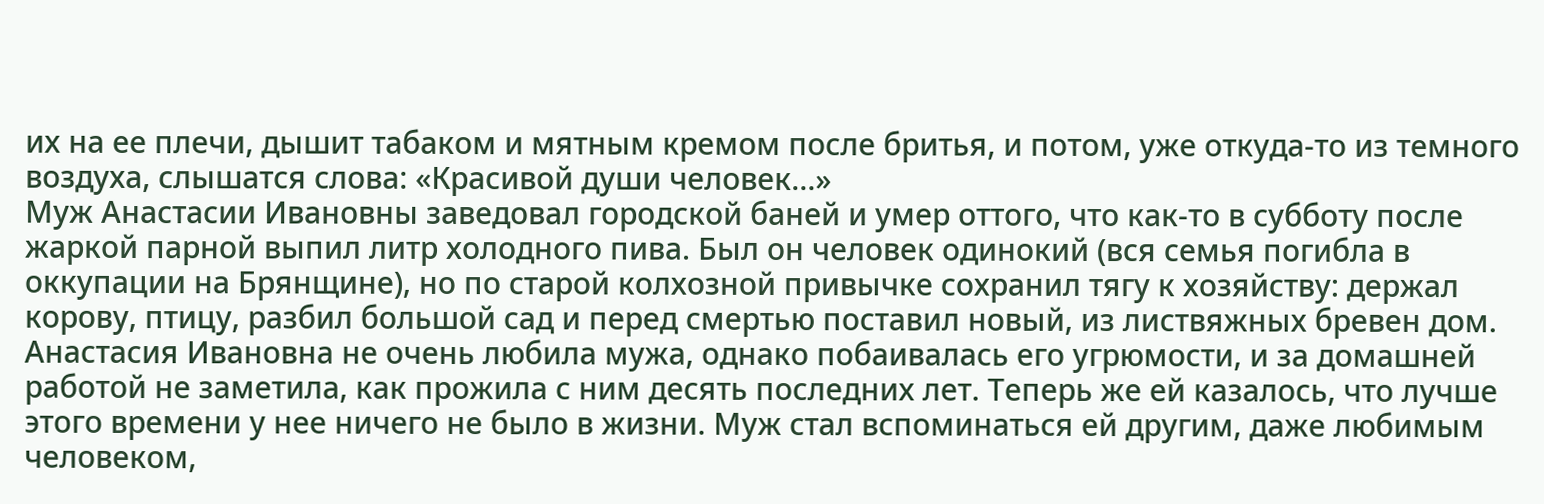их на ее плечи, дышит табаком и мятным кремом после бритья, и потом, уже откуда-то из темного воздуха, слышатся слова: «Красивой души человек…»
Муж Анастасии Ивановны заведовал городской баней и умер оттого, что как-то в субботу после жаркой парной выпил литр холодного пива. Был он человек одинокий (вся семья погибла в оккупации на Брянщине), но по старой колхозной привычке сохранил тягу к хозяйству: держал корову, птицу, разбил большой сад и перед смертью поставил новый, из листвяжных бревен дом. Анастасия Ивановна не очень любила мужа, однако побаивалась его угрюмости, и за домашней работой не заметила, как прожила с ним десять последних лет. Теперь же ей казалось, что лучше этого времени у нее ничего не было в жизни. Муж стал вспоминаться ей другим, даже любимым человеком,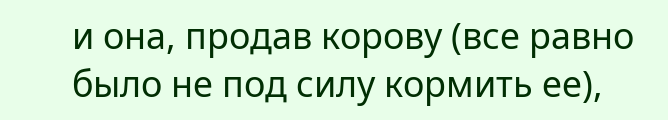и она, продав корову (все равно было не под силу кормить ее),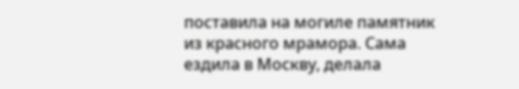поставила на могиле памятник из красного мрамора. Сама ездила в Москву, делала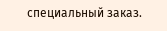специальный заказ.